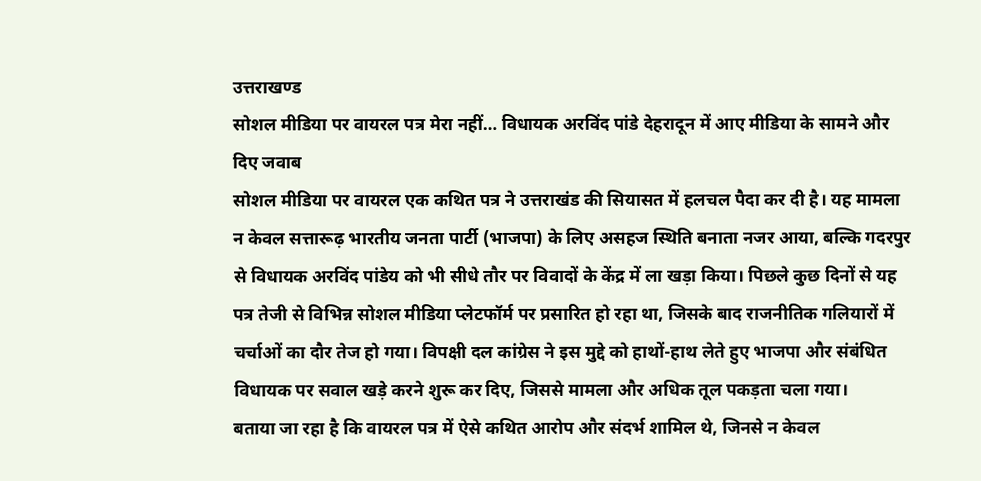उत्तराखण्ड
सोशल मीडिया पर वायरल पत्र मेरा नहीं… विधायक अरविंद पांडे देहरादून में आए मीडिया के सामने और दिए जवाब
सोशल मीडिया पर वायरल एक कथित पत्र ने उत्तराखंड की सियासत में हलचल पैदा कर दी है। यह मामला न केवल सत्तारूढ़ भारतीय जनता पार्टी (भाजपा) के लिए असहज स्थिति बनाता नजर आया, बल्कि गदरपुर से विधायक अरविंद पांडेय को भी सीधे तौर पर विवादों के केंद्र में ला खड़ा किया। पिछले कुछ दिनों से यह पत्र तेजी से विभिन्न सोशल मीडिया प्लेटफॉर्म पर प्रसारित हो रहा था, जिसके बाद राजनीतिक गलियारों में चर्चाओं का दौर तेज हो गया। विपक्षी दल कांग्रेस ने इस मुद्दे को हाथों-हाथ लेते हुए भाजपा और संबंधित विधायक पर सवाल खड़े करने शुरू कर दिए, जिससे मामला और अधिक तूल पकड़ता चला गया।
बताया जा रहा है कि वायरल पत्र में ऐसे कथित आरोप और संदर्भ शामिल थे, जिनसे न केवल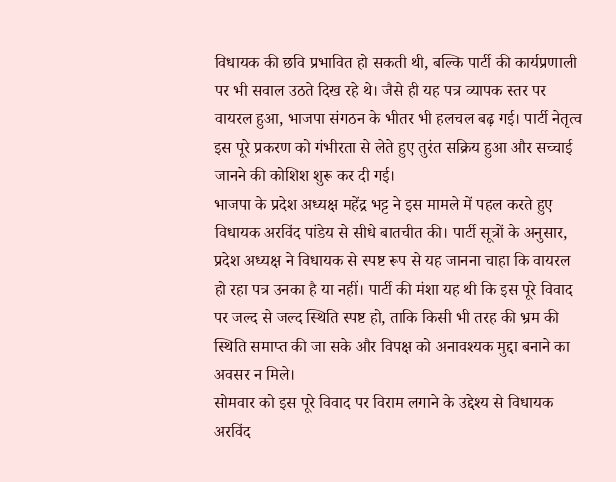विधायक की छवि प्रभावित हो सकती थी, बल्कि पार्टी की कार्यप्रणाली पर भी सवाल उठते दिख रहे थे। जैसे ही यह पत्र व्यापक स्तर पर वायरल हुआ, भाजपा संगठन के भीतर भी हलचल बढ़ गई। पार्टी नेतृत्व इस पूरे प्रकरण को गंभीरता से लेते हुए तुरंत सक्रिय हुआ और सच्चाई जानने की कोशिश शुरू कर दी गई।
भाजपा के प्रदेश अध्यक्ष महेंद्र भट्ट ने इस मामले में पहल करते हुए विधायक अरविंद पांडेय से सीधे बातचीत की। पार्टी सूत्रों के अनुसार, प्रदेश अध्यक्ष ने विधायक से स्पष्ट रूप से यह जानना चाहा कि वायरल हो रहा पत्र उनका है या नहीं। पार्टी की मंशा यह थी कि इस पूरे विवाद पर जल्द से जल्द स्थिति स्पष्ट हो, ताकि किसी भी तरह की भ्रम की स्थिति समाप्त की जा सके और विपक्ष को अनावश्यक मुद्दा बनाने का अवसर न मिले।
सोमवार को इस पूरे विवाद पर विराम लगाने के उद्देश्य से विधायक अरविंद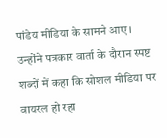पांडेय मीडिया के सामने आए। उन्होंने पत्रकार वार्ता के दौरान स्पष्ट शब्दों में कहा कि सोशल मीडिया पर वायरल हो रहा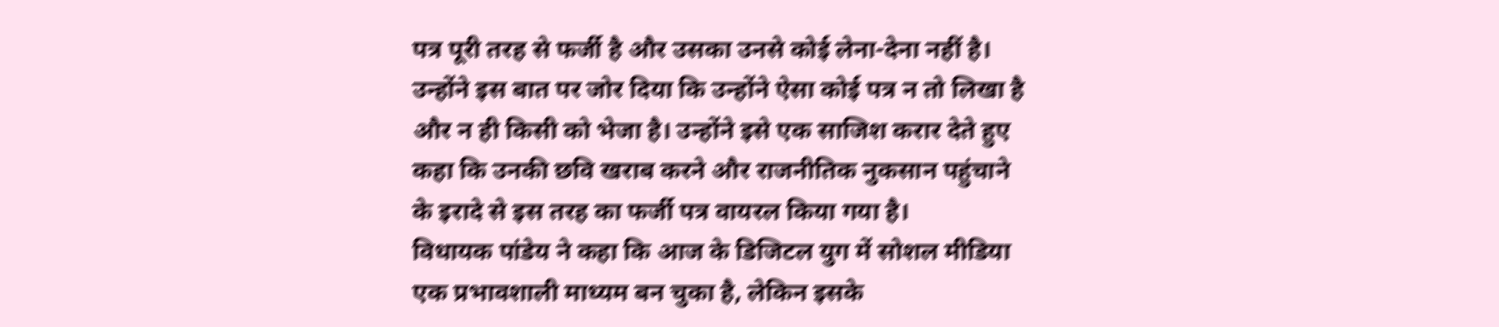पत्र पूरी तरह से फर्जी है और उसका उनसे कोई लेना-देना नहीं है। उन्होंने इस बात पर जोर दिया कि उन्होंने ऐसा कोई पत्र न तो लिखा है और न ही किसी को भेजा है। उन्होंने इसे एक साजिश करार देते हुए कहा कि उनकी छवि खराब करने और राजनीतिक नुकसान पहुंचाने के इरादे से इस तरह का फर्जी पत्र वायरल किया गया है।
विधायक पांडेय ने कहा कि आज के डिजिटल युग में सोशल मीडिया एक प्रभावशाली माध्यम बन चुका है, लेकिन इसके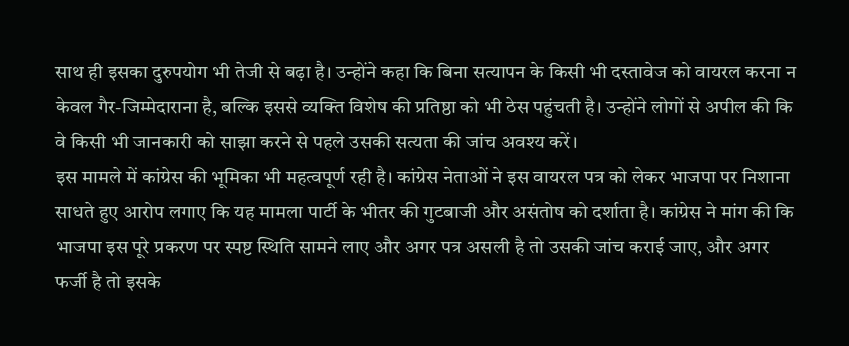साथ ही इसका दुरुपयोग भी तेजी से बढ़ा है। उन्होंने कहा कि बिना सत्यापन के किसी भी दस्तावेज को वायरल करना न केवल गैर-जिम्मेदाराना है, बल्कि इससे व्यक्ति विशेष की प्रतिष्ठा को भी ठेस पहुंचती है। उन्होंने लोगों से अपील की कि वे किसी भी जानकारी को साझा करने से पहले उसकी सत्यता की जांच अवश्य करें।
इस मामले में कांग्रेस की भूमिका भी महत्वपूर्ण रही है। कांग्रेस नेताओं ने इस वायरल पत्र को लेकर भाजपा पर निशाना साधते हुए आरोप लगाए कि यह मामला पार्टी के भीतर की गुटबाजी और असंतोष को दर्शाता है। कांग्रेस ने मांग की कि भाजपा इस पूरे प्रकरण पर स्पष्ट स्थिति सामने लाए और अगर पत्र असली है तो उसकी जांच कराई जाए, और अगर फर्जी है तो इसके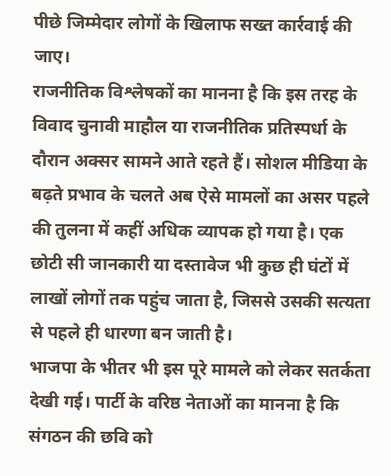पीछे जिम्मेदार लोगों के खिलाफ सख्त कार्रवाई की जाए।
राजनीतिक विश्लेषकों का मानना है कि इस तरह के विवाद चुनावी माहौल या राजनीतिक प्रतिस्पर्धा के दौरान अक्सर सामने आते रहते हैं। सोशल मीडिया के बढ़ते प्रभाव के चलते अब ऐसे मामलों का असर पहले की तुलना में कहीं अधिक व्यापक हो गया है। एक छोटी सी जानकारी या दस्तावेज भी कुछ ही घंटों में लाखों लोगों तक पहुंच जाता है, जिससे उसकी सत्यता से पहले ही धारणा बन जाती है।
भाजपा के भीतर भी इस पूरे मामले को लेकर सतर्कता देखी गई। पार्टी के वरिष्ठ नेताओं का मानना है कि संगठन की छवि को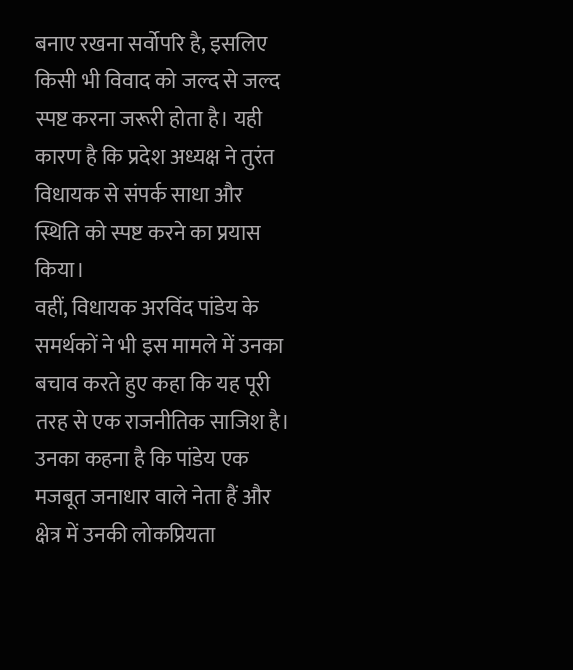बनाए रखना सर्वोपरि है, इसलिए किसी भी विवाद को जल्द से जल्द स्पष्ट करना जरूरी होता है। यही कारण है कि प्रदेश अध्यक्ष ने तुरंत विधायक से संपर्क साधा और स्थिति को स्पष्ट करने का प्रयास किया।
वहीं, विधायक अरविंद पांडेय के समर्थकों ने भी इस मामले में उनका बचाव करते हुए कहा कि यह पूरी तरह से एक राजनीतिक साजिश है। उनका कहना है कि पांडेय एक मजबूत जनाधार वाले नेता हैं और क्षेत्र में उनकी लोकप्रियता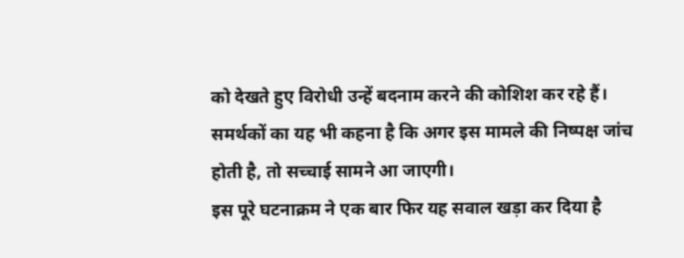को देखते हुए विरोधी उन्हें बदनाम करने की कोशिश कर रहे हैं। समर्थकों का यह भी कहना है कि अगर इस मामले की निष्पक्ष जांच होती है, तो सच्चाई सामने आ जाएगी।
इस पूरे घटनाक्रम ने एक बार फिर यह सवाल खड़ा कर दिया है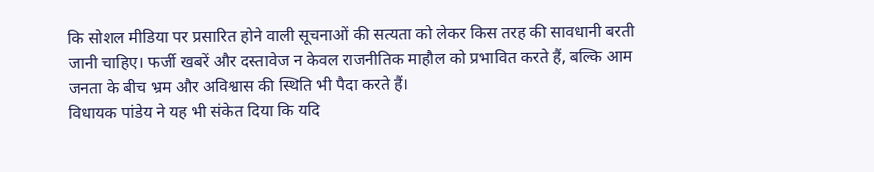कि सोशल मीडिया पर प्रसारित होने वाली सूचनाओं की सत्यता को लेकर किस तरह की सावधानी बरती जानी चाहिए। फर्जी खबरें और दस्तावेज न केवल राजनीतिक माहौल को प्रभावित करते हैं, बल्कि आम जनता के बीच भ्रम और अविश्वास की स्थिति भी पैदा करते हैं।
विधायक पांडेय ने यह भी संकेत दिया कि यदि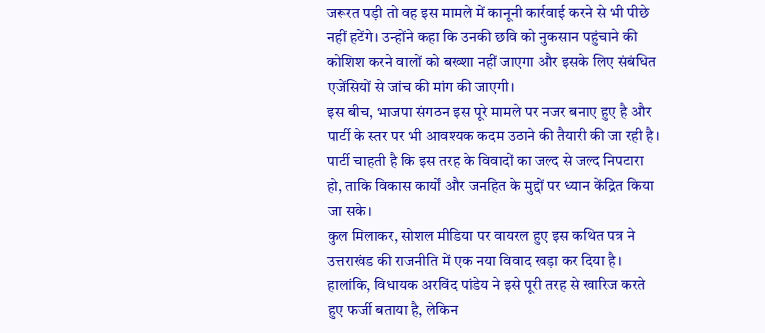जरूरत पड़ी तो वह इस मामले में कानूनी कार्रवाई करने से भी पीछे नहीं हटेंगे। उन्होंने कहा कि उनकी छवि को नुकसान पहुंचाने की कोशिश करने वालों को बख्शा नहीं जाएगा और इसके लिए संबंधित एजेंसियों से जांच की मांग की जाएगी।
इस बीच, भाजपा संगठन इस पूरे मामले पर नजर बनाए हुए है और पार्टी के स्तर पर भी आवश्यक कदम उठाने की तैयारी की जा रही है। पार्टी चाहती है कि इस तरह के विवादों का जल्द से जल्द निपटारा हो, ताकि विकास कार्यों और जनहित के मुद्दों पर ध्यान केंद्रित किया जा सके।
कुल मिलाकर, सोशल मीडिया पर वायरल हुए इस कथित पत्र ने उत्तराखंड की राजनीति में एक नया विवाद खड़ा कर दिया है। हालांकि, विधायक अरविंद पांडेय ने इसे पूरी तरह से खारिज करते हुए फर्जी बताया है, लेकिन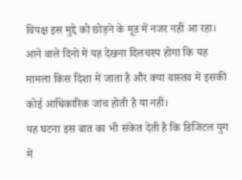विपक्ष इस मुद्दे को छोड़ने के मूड में नजर नहीं आ रहा। आने वाले दिनों में यह देखना दिलचस्प होगा कि यह मामला किस दिशा में जाता है और क्या वास्तव में इसकी कोई आधिकारिक जांच होती है या नहीं।
यह घटना इस बात का भी संकेत देती है कि डिजिटल युग में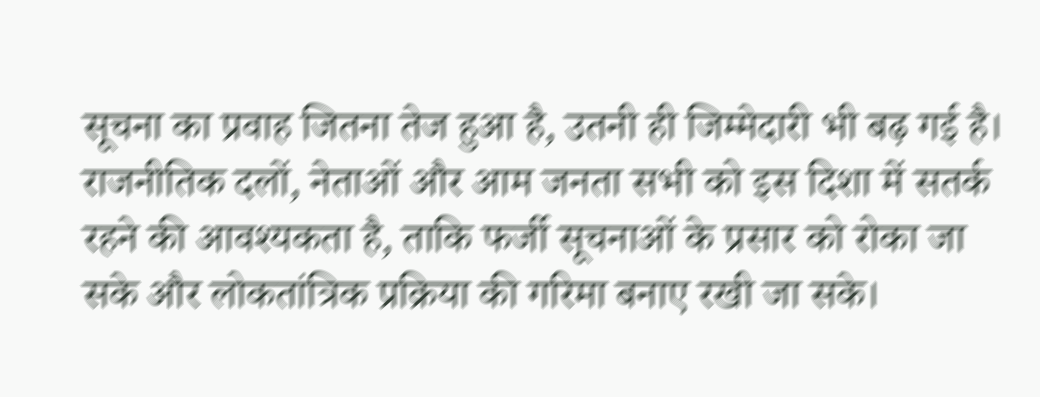सूचना का प्रवाह जितना तेज हुआ है, उतनी ही जिम्मेदारी भी बढ़ गई है। राजनीतिक दलों, नेताओं और आम जनता सभी को इस दिशा में सतर्क रहने की आवश्यकता है, ताकि फर्जी सूचनाओं के प्रसार को रोका जा सके और लोकतांत्रिक प्रक्रिया की गरिमा बनाए रखी जा सके।